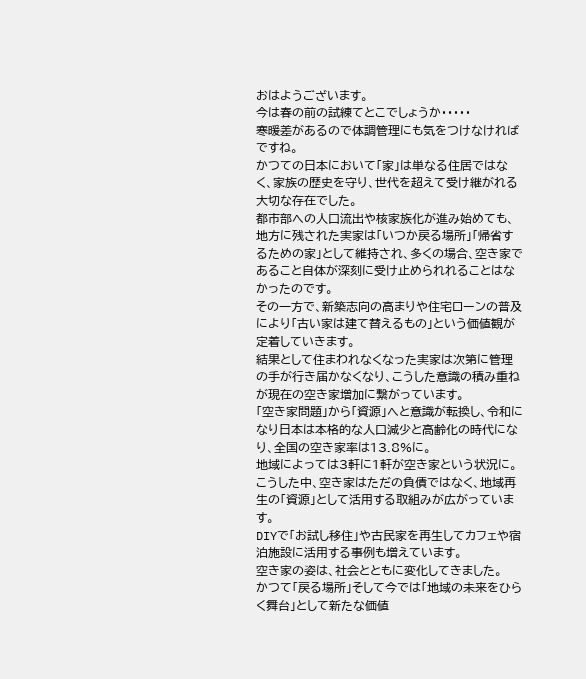おはようございます。
今は春の前の試練てとこでしょうか・・・・・
寒暖差があるので体調管理にも気をつけなければですね。
かつての日本において「家」は単なる住居ではなく、家族の歴史を守り、世代を超えて受け継がれる大切な存在でした。
都市部への人口流出や核家族化が進み始めても、地方に残された実家は「いつか戻る場所」「帰省するための家」として維持され、多くの場合、空き家であること自体が深刻に受け止められれることはなかったのです。
その一方で、新築志向の高まりや住宅ローンの普及により「古い家は建て替えるもの」という価値観が定着していきます。
結果として住まわれなくなった実家は次第に管理の手が行き届かなくなり、こうした意識の積み重ねが現在の空き家増加に繋がっています。
「空き家問題」から「資源」へと意識が転換し、令和になり日本は本格的な人口減少と高齢化の時代になり、全国の空き家率は13.8%に。
地域によっては3軒に1軒が空き家という状況に。
こうした中、空き家はただの負債ではなく、地域再生の「資源」として活用する取組みが広がっています。
DIYで「お試し移住」や古民家を再生してカフェや宿泊施設に活用する事例も増えています。
空き家の姿は、社会とともに変化してきました。
かつて「戻る場所」そして今では「地域の未来をひらく舞台」として新たな価値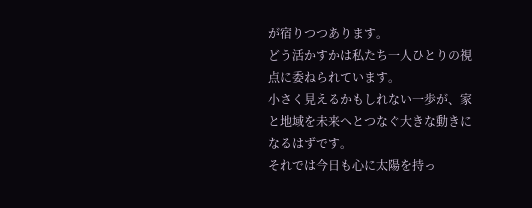が宿りつつあります。
どう活かすかは私たち一人ひとりの視点に委ねられています。
小さく見えるかもしれない一歩が、家と地域を未来へとつなぐ大きな動きになるはずです。
それでは今日も心に太陽を持っ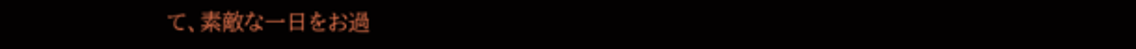て、素敵な一日をお過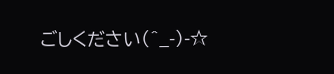ごしください(^_-)-☆